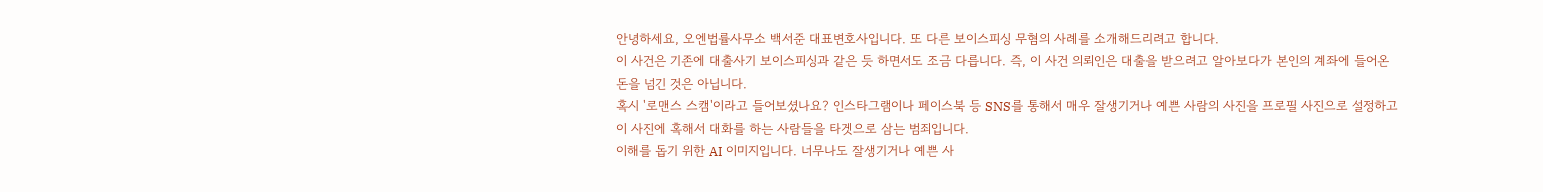안녕하세요, 오엔법률사무소 백서준 대표변호사입니다. 또 다른 보이스피싱 무혐의 사례를 소개해드리려고 합니다.
이 사건은 기존에 대출사기 보이스피싱과 같은 듯 하면서도 조금 다릅니다. 즉, 이 사건 의뢰인은 대출을 받으려고 알아보다가 본인의 계좌에 들어온 돈을 넘긴 것은 아닙니다.
혹시 '로맨스 스캠'이라고 들어보셨나요? 인스타그램이나 페이스북 등 SNS를 통해서 매우 잘생기거나 예쁜 사람의 사진을 프로필 사진으로 설정하고 이 사진에 혹해서 대화를 하는 사람들을 타겟으로 삼는 범죄입니다.
이해를 돕기 위한 AI 이미지입니다. 너무나도 잘생기거나 예쁜 사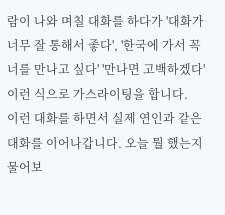람이 나와 며칠 대화를 하다가 '대화가 너무 잘 통해서 좋다', '한국에 가서 꼭 너를 만나고 싶다' '만나면 고백하겠다' 이런 식으로 가스라이팅을 합니다.
이런 대화를 하면서 실제 연인과 같은 대화를 이어나갑니다. 오늘 뭘 했는지 물어보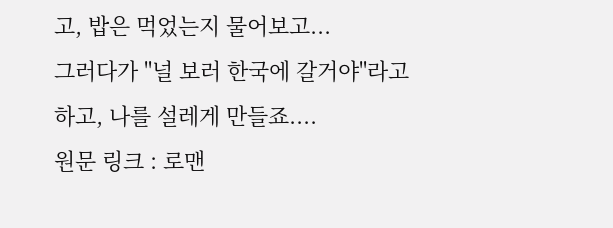고, 밥은 먹었는지 물어보고...
그러다가 "널 보러 한국에 갈거야"라고 하고, 나를 설레게 만들죠....
원문 링크 : 로맨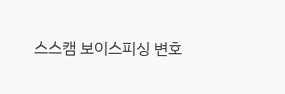스스캠 보이스피싱 변호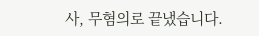사, 무혐의로 끝냈습니다.